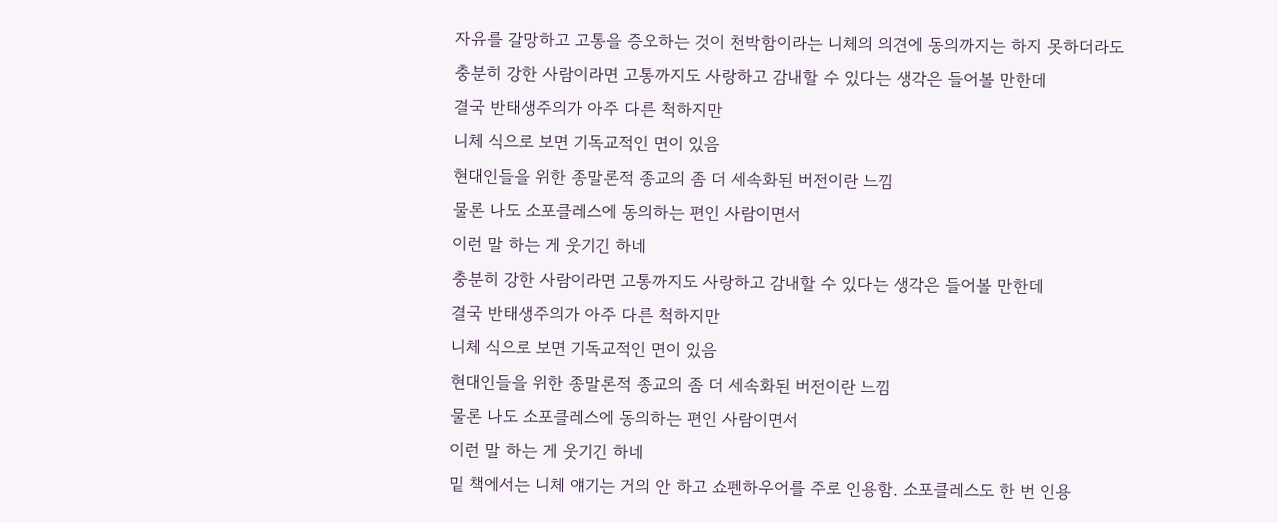자유를 갈망하고 고통을 증오하는 것이 천박함이라는 니체의 의견에 동의까지는 하지 못하더라도
충분히 강한 사람이라면 고통까지도 사랑하고 감내할 수 있다는 생각은 들어볼 만한데
결국 반태생주의가 아주 다른 척하지만
니체 식으로 보면 기독교적인 면이 있음
현대인들을 위한 종말론적 종교의 좀 더 세속화된 버전이란 느낌
물론 나도 소포클레스에 동의하는 편인 사람이면서
이런 말 하는 게 웃기긴 하네
충분히 강한 사람이라면 고통까지도 사랑하고 감내할 수 있다는 생각은 들어볼 만한데
결국 반태생주의가 아주 다른 척하지만
니체 식으로 보면 기독교적인 면이 있음
현대인들을 위한 종말론적 종교의 좀 더 세속화된 버전이란 느낌
물론 나도 소포클레스에 동의하는 편인 사람이면서
이런 말 하는 게 웃기긴 하네
밑 책에서는 니체 얘기는 거의 안 하고 쇼펜하우어를 주로 인용함. 소포클레스도 한 번 인용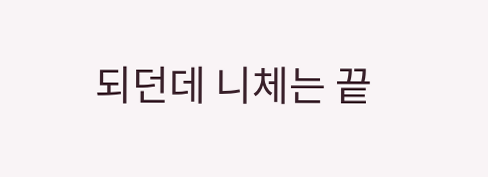되던데 니체는 끝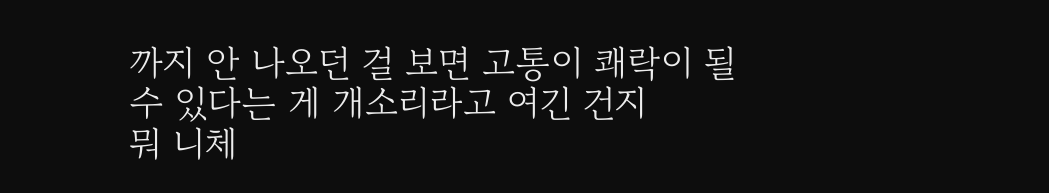까지 안 나오던 걸 보면 고통이 쾌락이 될 수 있다는 게 개소리라고 여긴 건지
뭐 니체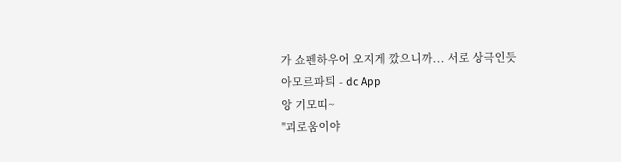가 쇼펜하우어 오지게 깠으니까... 서로 상극인듯
아모르파틔 - dc App
앙 기모띠~
"괴로움이야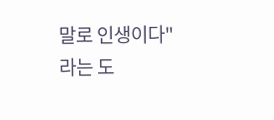말로 인생이다"라는 도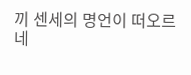끼 센세의 명언이 떠오르네